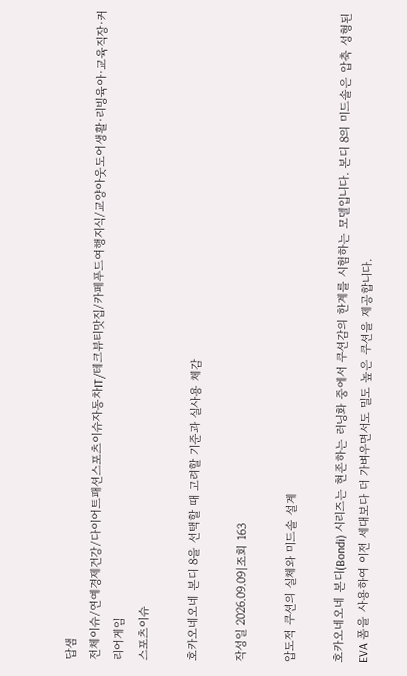답샘
전체이슈/연예경제건강/다이어트패션스포츠이슈자동차IT/테크뷰티맛집/카페푸드여행지식/교양아웃도어생활·리빙육아·교육직장·커리어게임
스포츠이슈

호카오네오네 본디 8을 선택할 때 고려할 기준과 실사용 체감

작성일 2026.09.09|조회 163

압도적 쿠션의 실체와 미드솔 설계

호카오네오네 본디(Bondi) 시리즈는 현존하는 러닝화 중에서 쿠션감의 한계를 시험하는 모델입니다. 본디 8의 미드솔은 압축 성형된 EVA 폼을 사용하여 이전 세대보다 더 가벼우면서도 밀도 높은 쿠션을 제공합니다.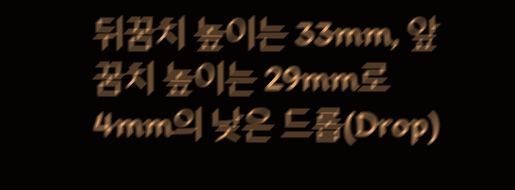뒤꿈치 높이는 33mm, 앞꿈치 높이는 29mm로 4mm의 낮은 드롭(Drop)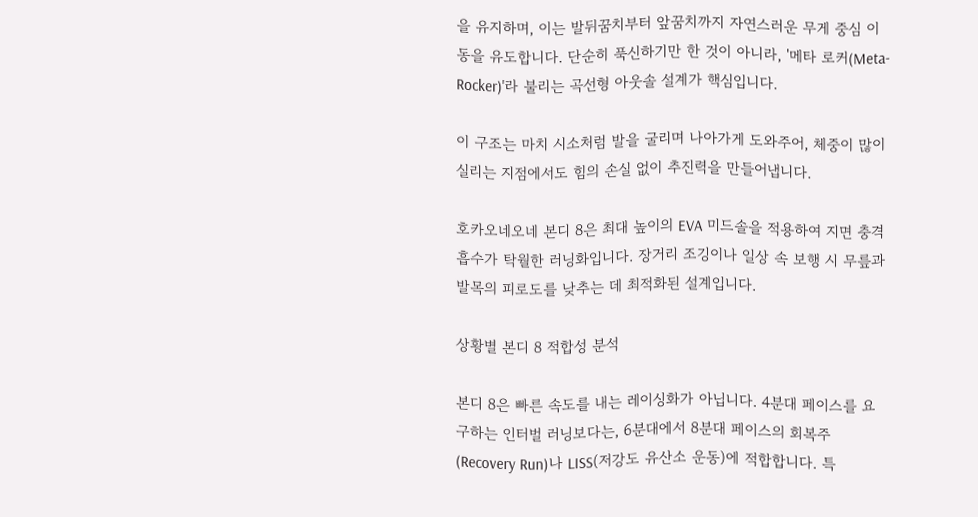을 유지하며, 이는 발뒤꿈치부터 앞꿈치까지 자연스러운 무게 중심 이동을 유도합니다. 단순히 푹신하기만 한 것이 아니라, '메타 로커(Meta-Rocker)'라 불리는 곡선형 아웃솔 설계가 핵심입니다.

이 구조는 마치 시소처럼 발을 굴리며 나아가게 도와주어, 체중이 많이 실리는 지점에서도 힘의 손실 없이 추진력을 만들어냅니다.

호카오네오네 본디 8은 최대 높이의 EVA 미드솔을 적용하여 지면 충격 흡수가 탁월한 러닝화입니다. 장거리 조깅이나 일상 속 보행 시 무릎과 발목의 피로도를 낮추는 데 최적화된 설계입니다.

상황별 본디 8 적합성 분석

본디 8은 빠른 속도를 내는 레이싱화가 아닙니다. 4분대 페이스를 요구하는 인터벌 러닝보다는, 6분대에서 8분대 페이스의 회복주(Recovery Run)나 LISS(저강도 유산소 운동)에 적합합니다. 특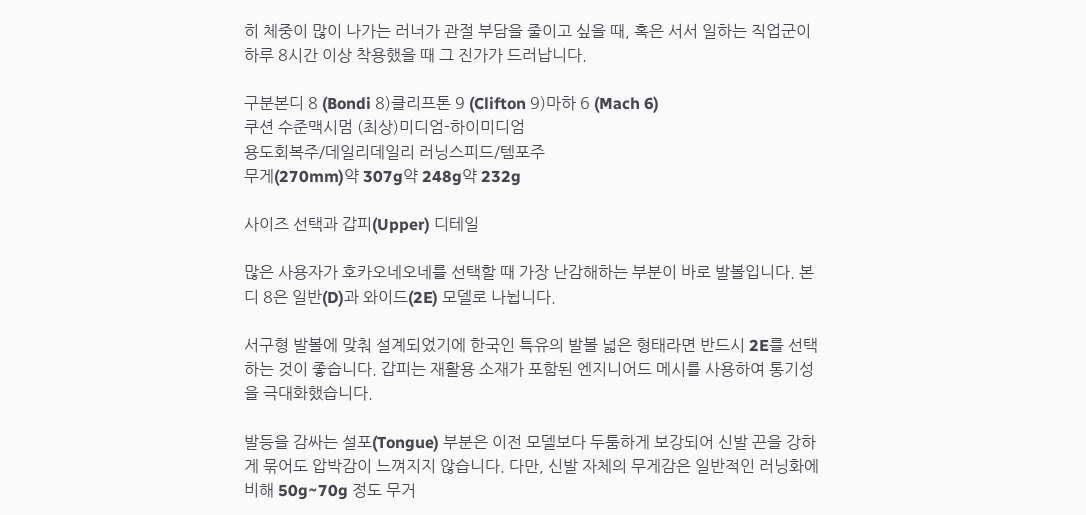히 체중이 많이 나가는 러너가 관절 부담을 줄이고 싶을 때, 혹은 서서 일하는 직업군이 하루 8시간 이상 착용했을 때 그 진가가 드러납니다.

구분본디 8 (Bondi 8)클리프톤 9 (Clifton 9)마하 6 (Mach 6)
쿠션 수준맥시멈 (최상)미디엄-하이미디엄
용도회복주/데일리데일리 러닝스피드/템포주
무게(270mm)약 307g약 248g약 232g

사이즈 선택과 갑피(Upper) 디테일

많은 사용자가 호카오네오네를 선택할 때 가장 난감해하는 부분이 바로 발볼입니다. 본디 8은 일반(D)과 와이드(2E) 모델로 나뉩니다.

서구형 발볼에 맞춰 설계되었기에 한국인 특유의 발볼 넓은 형태라면 반드시 2E를 선택하는 것이 좋습니다. 갑피는 재활용 소재가 포함된 엔지니어드 메시를 사용하여 통기성을 극대화했습니다.

발등을 감싸는 설포(Tongue) 부분은 이전 모델보다 두툼하게 보강되어 신발 끈을 강하게 묶어도 압박감이 느껴지지 않습니다. 다만, 신발 자체의 무게감은 일반적인 러닝화에 비해 50g~70g 정도 무거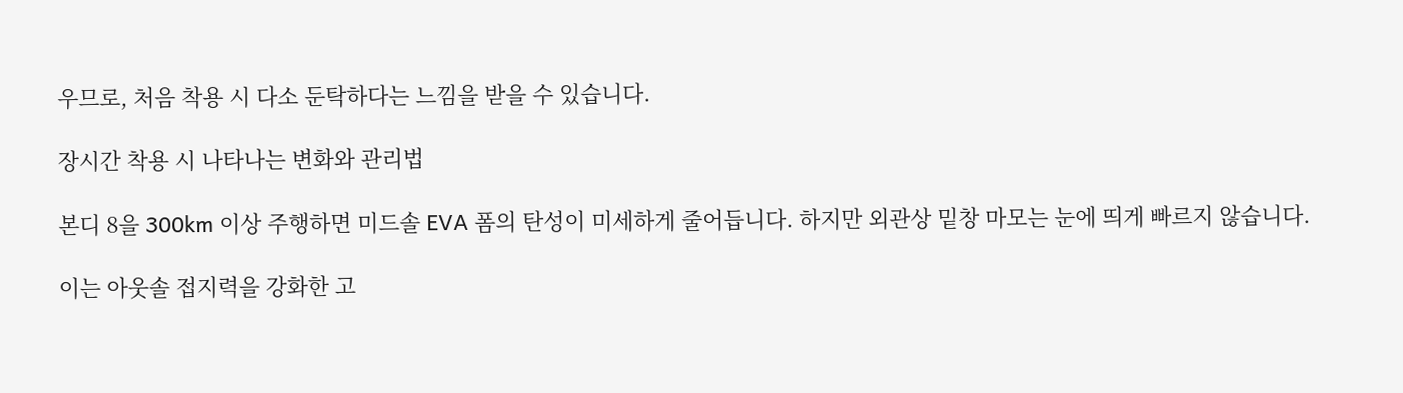우므로, 처음 착용 시 다소 둔탁하다는 느낌을 받을 수 있습니다.

장시간 착용 시 나타나는 변화와 관리법

본디 8을 300km 이상 주행하면 미드솔 EVA 폼의 탄성이 미세하게 줄어듭니다. 하지만 외관상 밑창 마모는 눈에 띄게 빠르지 않습니다.

이는 아웃솔 접지력을 강화한 고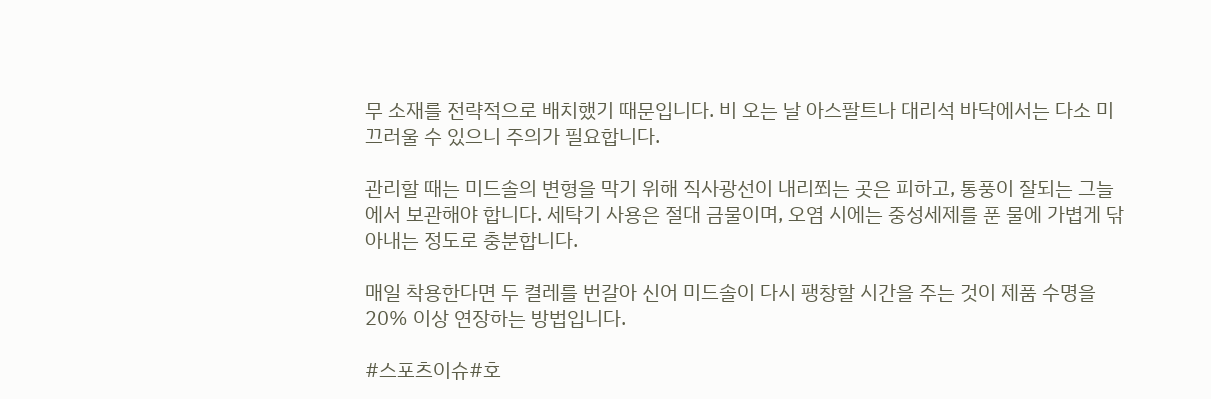무 소재를 전략적으로 배치했기 때문입니다. 비 오는 날 아스팔트나 대리석 바닥에서는 다소 미끄러울 수 있으니 주의가 필요합니다.

관리할 때는 미드솔의 변형을 막기 위해 직사광선이 내리쬐는 곳은 피하고, 통풍이 잘되는 그늘에서 보관해야 합니다. 세탁기 사용은 절대 금물이며, 오염 시에는 중성세제를 푼 물에 가볍게 닦아내는 정도로 충분합니다.

매일 착용한다면 두 켤레를 번갈아 신어 미드솔이 다시 팽창할 시간을 주는 것이 제품 수명을 20% 이상 연장하는 방법입니다.

#스포츠이슈#호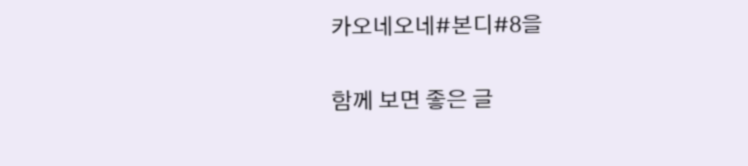카오네오네#본디#8을

함께 보면 좋은 글